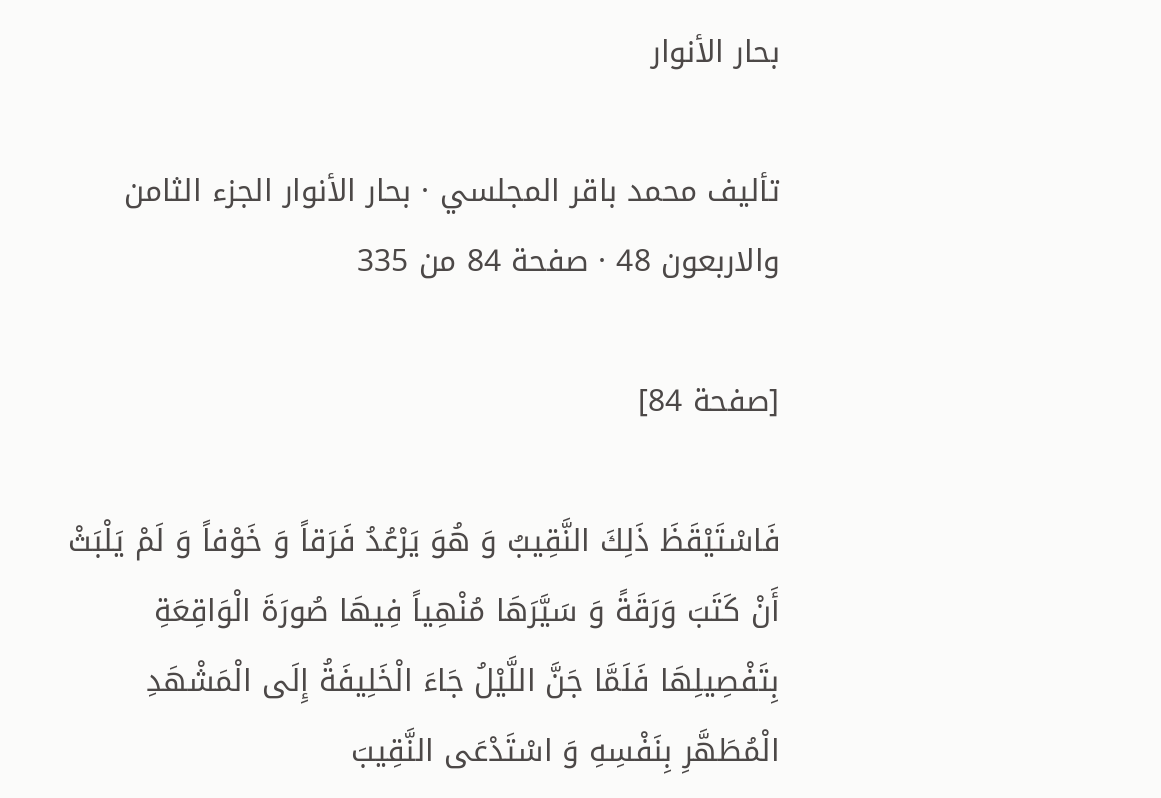بحار الأنوار

تأليف محمد باقر المجلسي · بحار الأنوار الجزء الثامن والاربعون 48 · صفحة 84 من 335

[صفحة 84]

فَاسْتَيْقَظَ ذَلِكَ النَّقِيبُ وَ هُوَ يَرْعُدُ فَرَقاً وَ خَوْفاً وَ لَمْ يَلْبَثْ أَنْ كَتَبَ وَرَقَةً وَ سَيَّرَهَا مُنْهِياً فِيهَا صُورَةَ الْوَاقِعَةِ بِتَفْصِيلِهَا فَلَمَّا جَنَّ اللَّيْلُ جَاءَ الْخَلِيفَةُ إِلَى الْمَشْهَدِ الْمُطَهَّرِ بِنَفْسِهِ وَ اسْتَدْعَى النَّقِيبَ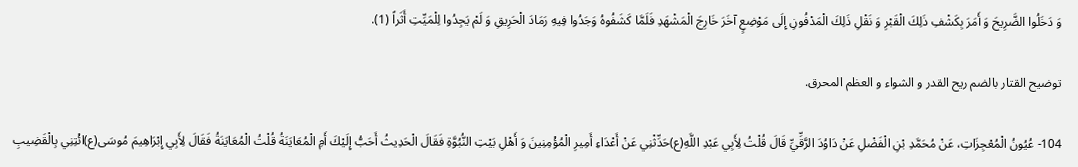وَ دَخَلُوا الضَّرِيحَ وَ أَمَرَ بِكَشْفِ ذَلِكَ الْقَبْرِ وَ نَقْلِ ذَلِكَ الْمَدْفُونِ إِلَى مَوْضِعٍ آخَرَ خَارِجَ الْمَشْهَدِ فَلَمَّا كَشَفُوهُ وَجَدُوا فِيهِ رَمَادَ الْحَرِيقِ وَ لَمْ يَجِدُوا لِلْمَيِّتِ أَثَراً (1).

توضيح القتار بالضم ريح القدر و الشواء و العظم المحرق.

104- عُيُونُ الْمُعْجِزَاتِ، عَنْ مُحَمَّدِ بْنِ الْفَضْلِ عَنْ دَاوُدَ الرَّقِّيِّ قَالَ قُلْتُ لِأَبِي عَبْدِ اللَّهِ(ع)حَدِّثْنِي عَنْ أَعْدَاءِ أَمِيرِ الْمُؤْمِنِينَ وَ أَهْلِ بَيْتِ النُّبُوَّةِ فَقَالَ الْحَدِيثُ أَحَبُّ إِلَيْكَ أَمِ الْمُعَايَنَةُ قُلْتُ الْمُعَايَنَةُ فَقَالَ لِأَبِي إِبْرَاهِيمَ مُوسَى(ع)ائْتِنِي بِالْقَضِيبِ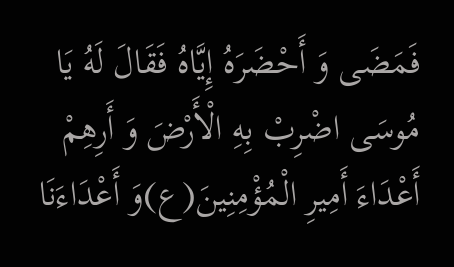فَمَضَى وَ أَحْضَرَهُ إِيَّاهُ فَقَالَ لَهُ يَا مُوسَى اضْرِبْ بِهِ الْأَرْضَ وَ أَرِهِمْ أَعْدَاءَ أَمِيرِ الْمُؤْمِنِينَ(ع)وَ أَعْدَاءَنَا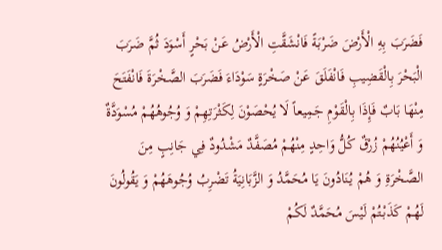فَضَرَبَ بِهِ الْأَرْضَ ضَرْبَةً فَانْشَقَّتِ الْأَرْضُ عَنْ بَحْرٍ أَسْوَدَ ثُمَّ ضَرَبَ الْبَحْرَ بِالْقَضِيبِ فَانْفَلَقَ عَنْ صَخْرَةٍ سَوْدَاءَ فَضَرَبَ الصَّخْرَةَ فَانْفَتَحَ مِنْهَا بَابٌ فَإِذَا بِالْقَوْمِ جَمِيعاً لَا يُحْصَوْنَ لِكَثْرَتِهِمْ وَ وُجُوهُهُمْ مُسْوَدَّةٌ وَ أَعْيُنُهُمْ زُرْقٌ كُلُّ وَاحِدٍ مِنْهُمْ مُصَفَّدٌ مَشْدُودٌ فِي جَانِبٍ مِنَ الصَّخْرَةِ وَ هُمْ يُنَادُونَ يَا مُحَمَّدُ وَ الزَّبَانِيَةُ تَضْرِبُ وُجُوهَهُمْ وَ يَقُولُونَ لَهُمْ كَذَبْتُمْ لَيْسَ مُحَمَّدٌ لَكُمْ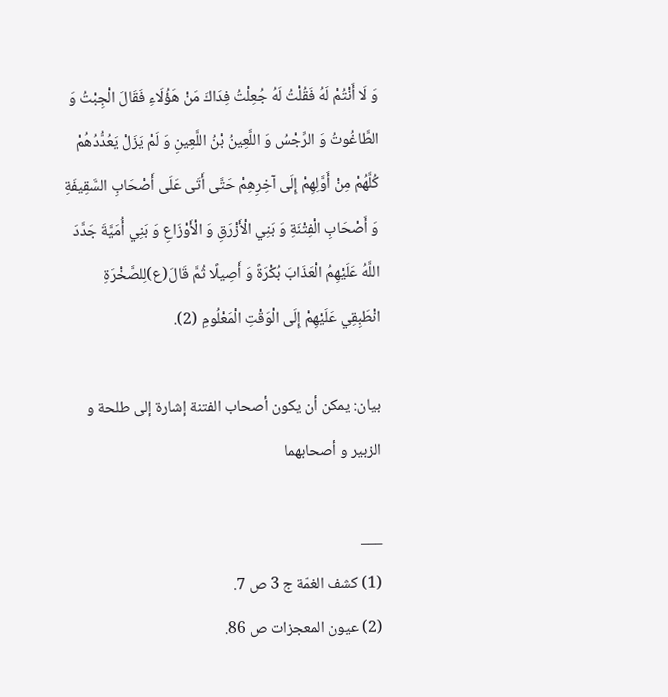وَ لَا أَنْتُمْ لَهُ فَقُلْتُ لَهُ جُعِلْتُ فِدَاكَ مَنْ هَؤُلَاءِ فَقَالَ الْجِبْتُ وَ الطَّاغُوتُ وَ الرِّجْسُ وَ اللَّعِينُ بْنُ اللَّعِينِ وَ لَمْ يَزَلْ يَعُدُّدُهُمْ كُلَّهُمْ مِنْ أَوَّلِهِمْ إِلَى آخِرِهِمْ حَتَّى أَتَى عَلَى أَصْحَابِ السَّقِيفَةِ وَ أَصْحَابِ الْفِتْنَةِ وَ بَنِي الْأَزْرَقِ وَ الْأَوْزَاعِ وَ بَنِي أُمَيَّةَ جَدَّدَ اللَّهُ عَلَيْهِمُ الْعَذَابَ بُكْرَةً وَ أَصِيلًا ثُمَّ قَالَ(ع)لِلصَّخْرَةِ انْطَبِقِي عَلَيْهِمْ إِلَى الْوَقْتِ الْمَعْلُومِ (2).

بيان: يمكن أن يكون أصحاب الفتنة إشارة إلى طلحة و الزبير و أصحابهما

___
(1) كشف الغمّة ج 3 ص 7.
(2) عيون المعجزات ص 86.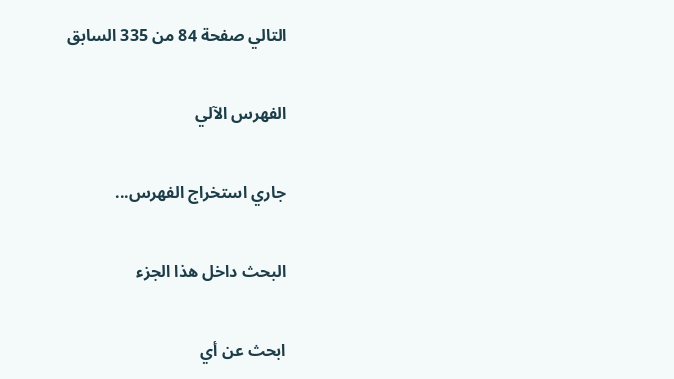التالي صفحة 84 من 335 السابق

الفهرس الآلي

جاري استخراج الفهرس...

البحث داخل هذا الجزء

ابحث عن أي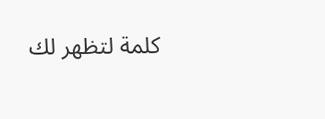كلمة لتظهر لك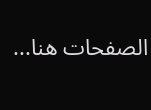الصفحات هنا...